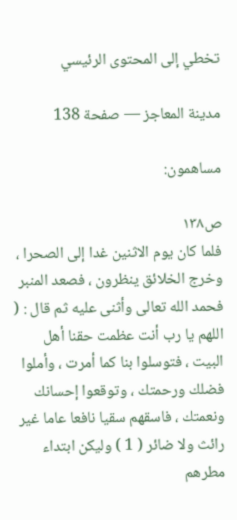تخطي إلى المحتوى الرئيسي

مدينة المعاجز — صفحة 138

مساهمون:

ص١٣٨
فلما كان يوم الاثنين غدا إلى الصحرا ، وخرج الخلائق ينظرون ، فصعد المنبر فحمد الله تعالى وأثنى عليه ثم قال : ( اللهم يا رب أنت عظمت حقنا أهل البيت ، فتوسلوا بنا كما أمرت ، وأملوا فضلك ورحمتك ، وتوقعوا إحسانك ونعمتك ، فاسقهم سقيا نافعا عاما غير رائث ولا ضائر ( 1 ) وليكن ابتداء مطرهم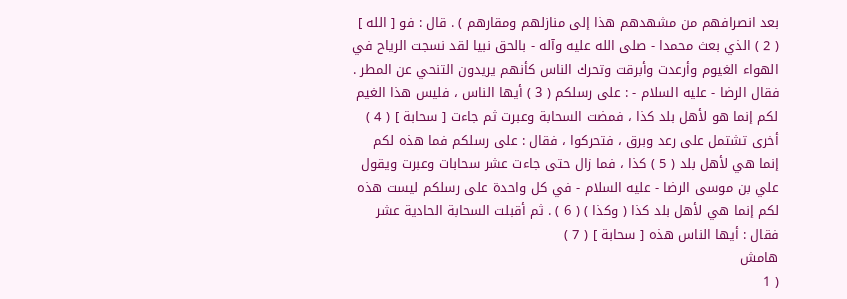بعد انصرافهم من مشهدهم هذا إلى منازلهم ومقارهم ) . قال : فو [ الله ] ( 2 ) الذي بعث محمدا - صلى الله عليه وآله - بالحق نبيا لقد نسجت الرياح في الهواء الغيوم وأرعدت وأبرقت وتحرك الناس كأنهم يريدون التنحي عن المطر . فقال الرضا - عليه السلام - : على رسلكم ( 3 ) أيها الناس ، فليس هذا الغيم لكم إنما هو لأهل بلد كذا ، فمضت السحابة وعبرت ثم جاءت [ سحابة ] ( 4 ) أخرى تشتمل على رعد وبرق ، فتحركوا ، فقال : على رسلكم فما هذه لكم إنما هي لأهل بلد ( 5 ) كذا ، فما زال حتى جاءت عشر سحابات وعبرت ويقول علي بن موسى الرضا - عليه السلام - في كل واحدة على رسلكم ليست هذه لكم إنما هي لأهل بلد كذا ( وكذا ) ( 6 ) . ثم أقبلت السحابة الحادية عشر فقال : أيها الناس هذه [ سحابة ] ( 7 )
هامش
( 1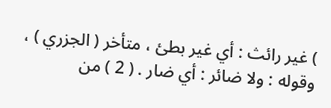) غير رائث : أي غير بطئ ، متأخر ( الجزري ) ، وقوله : ولا ضائر : أي ضار . ( 2 ) من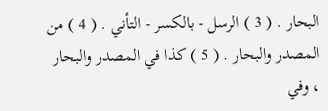البحار . ( 3 ) الرسل - بالكسر - التأني . ( 4 ) من المصدر والبحار . ( 5 ) كذا في المصدر والبحار ، وفي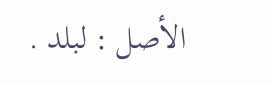الأصل : لبلد .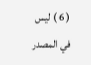( 6 ) ليس في المصدر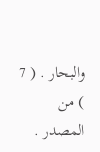والبحار . ( 7 ) من المصدر .